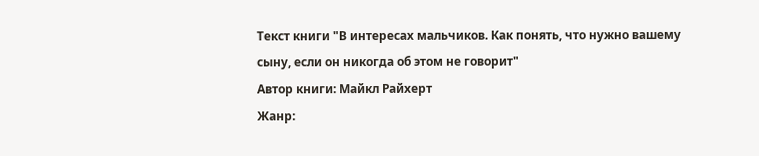Текст книги "В интересах мальчиков. Как понять, что нужно вашему сыну, если он никогда об этом не говорит"
Автор книги: Майкл Райхерт
Жанр: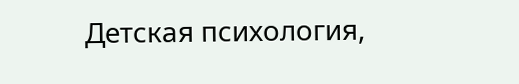Детская психология,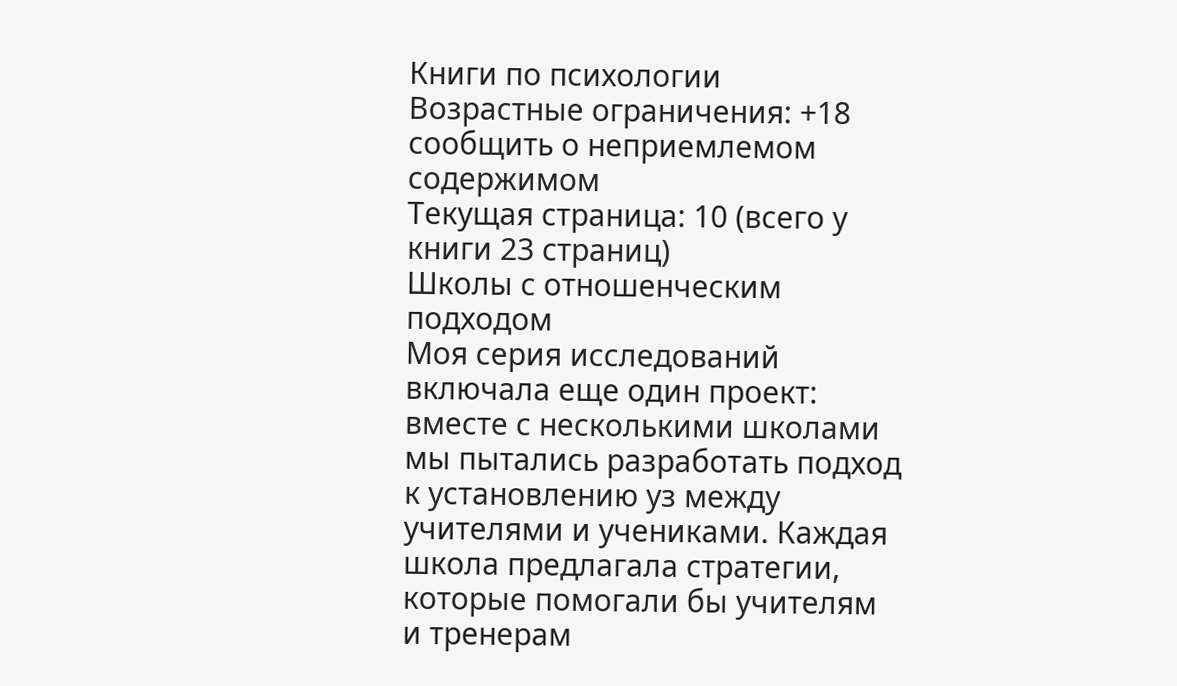Книги по психологии
Возрастные ограничения: +18
сообщить о неприемлемом содержимом
Текущая страница: 10 (всего у книги 23 страниц)
Школы с отношенческим подходом
Моя серия исследований включала еще один проект: вместе с несколькими школами мы пытались разработать подход к установлению уз между учителями и учениками. Каждая школа предлагала стратегии, которые помогали бы учителям и тренерам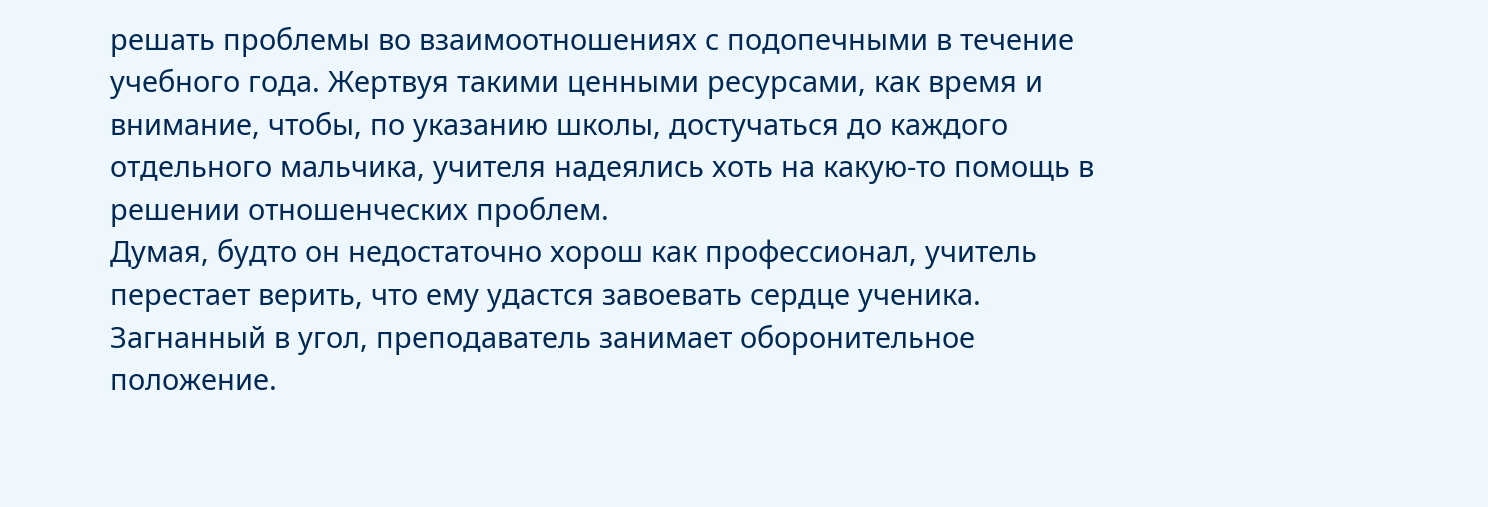решать проблемы во взаимоотношениях с подопечными в течение учебного года. Жертвуя такими ценными ресурсами, как время и внимание, чтобы, по указанию школы, достучаться до каждого отдельного мальчика, учителя надеялись хоть на какую-то помощь в решении отношенческих проблем.
Думая, будто он недостаточно хорош как профессионал, учитель перестает верить, что ему удастся завоевать сердце ученика. Загнанный в угол, преподаватель занимает оборонительное положение.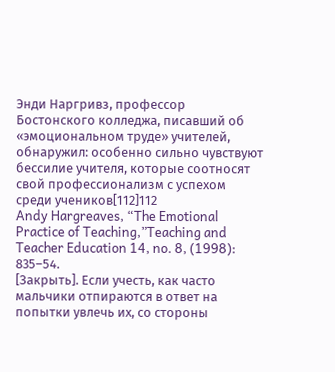Энди Наргривз, профессор Бостонского колледжа, писавший об «эмоциональном труде» учителей, обнаружил: особенно сильно чувствуют бессилие учителя, которые соотносят свой профессионализм с успехом среди учеников[112]112
Andy Hargreaves, “The Emotional Practice of Teaching,”Teaching and Teacher Education 14, no. 8, (1998): 835–54.
[Закрыть]. Если учесть, как часто мальчики отпираются в ответ на попытки увлечь их, со стороны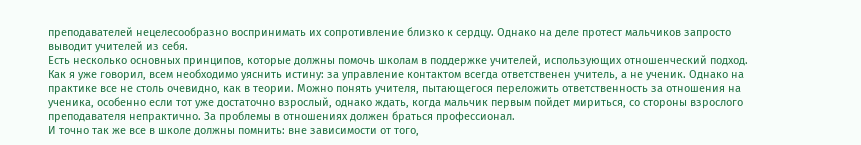преподавателей нецелесообразно воспринимать их сопротивление близко к сердцу. Однако на деле протест мальчиков запросто выводит учителей из себя.
Есть несколько основных принципов, которые должны помочь школам в поддержке учителей, использующих отношенческий подход. Как я уже говорил, всем необходимо уяснить истину: за управление контактом всегда ответственен учитель, а не ученик. Однако на практике все не столь очевидно, как в теории. Можно понять учителя, пытающегося переложить ответственность за отношения на ученика, особенно если тот уже достаточно взрослый, однако ждать, когда мальчик первым пойдет мириться, со стороны взрослого преподавателя непрактично. За проблемы в отношениях должен браться профессионал.
И точно так же все в школе должны помнить: вне зависимости от того,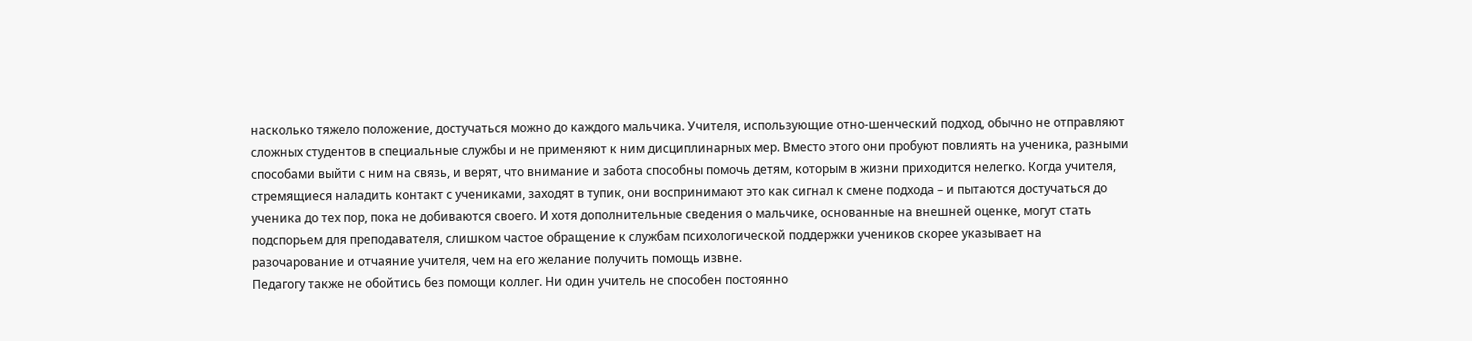насколько тяжело положение, достучаться можно до каждого мальчика. Учителя, использующие отно-шенческий подход, обычно не отправляют сложных студентов в специальные службы и не применяют к ним дисциплинарных мер. Вместо этого они пробуют повлиять на ученика, разными способами выйти с ним на связь, и верят, что внимание и забота способны помочь детям, которым в жизни приходится нелегко. Когда учителя, стремящиеся наладить контакт с учениками, заходят в тупик, они воспринимают это как сигнал к смене подхода – и пытаются достучаться до ученика до тех пор, пока не добиваются своего. И хотя дополнительные сведения о мальчике, основанные на внешней оценке, могут стать подспорьем для преподавателя, слишком частое обращение к службам психологической поддержки учеников скорее указывает на разочарование и отчаяние учителя, чем на его желание получить помощь извне.
Педагогу также не обойтись без помощи коллег. Ни один учитель не способен постоянно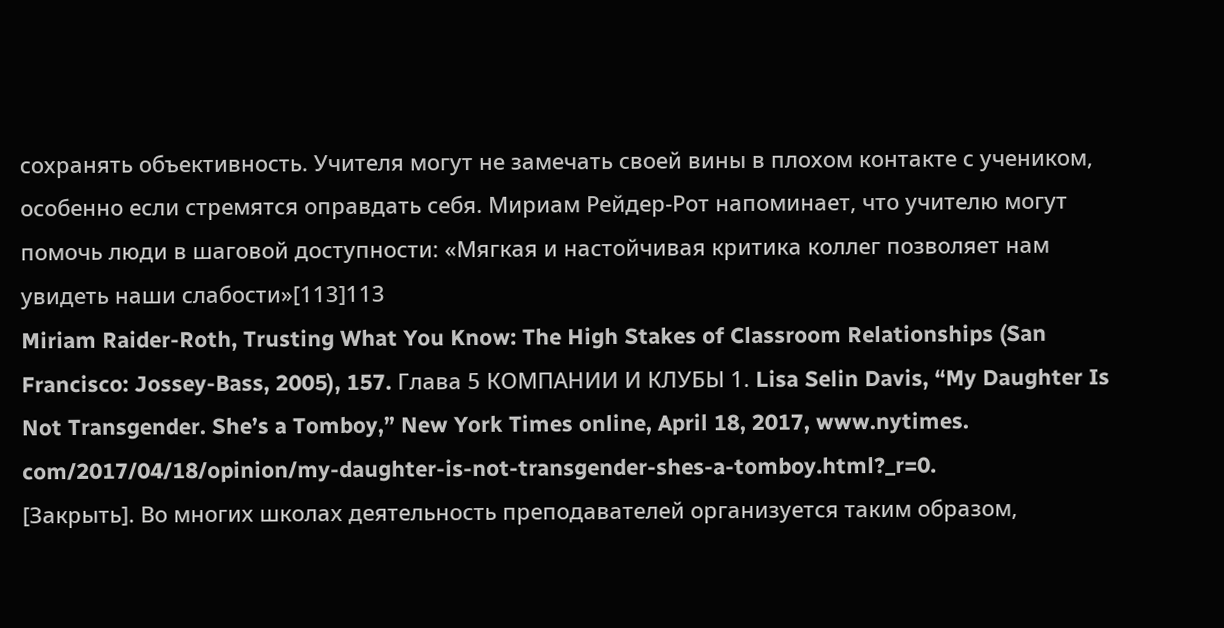сохранять объективность. Учителя могут не замечать своей вины в плохом контакте с учеником, особенно если стремятся оправдать себя. Мириам Рейдер-Рот напоминает, что учителю могут помочь люди в шаговой доступности: «Мягкая и настойчивая критика коллег позволяет нам увидеть наши слабости»[113]113
Miriam Raider-Roth, Trusting What You Know: The High Stakes of Classroom Relationships (San Francisco: Jossey-Bass, 2005), 157. Глава 5 КОМПАНИИ И КЛУБЫ 1. Lisa Selin Davis, “My Daughter Is Not Transgender. She’s a Tomboy,” New York Times online, April 18, 2017, www.nytimes. com/2017/04/18/opinion/my-daughter-is-not-transgender-shes-a-tomboy.html?_r=0.
[Закрыть]. Во многих школах деятельность преподавателей организуется таким образом,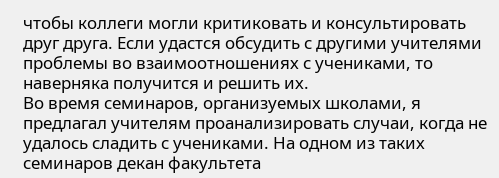чтобы коллеги могли критиковать и консультировать друг друга. Если удастся обсудить с другими учителями проблемы во взаимоотношениях с учениками, то наверняка получится и решить их.
Во время семинаров, организуемых школами, я предлагал учителям проанализировать случаи, когда не удалось сладить с учениками. На одном из таких семинаров декан факультета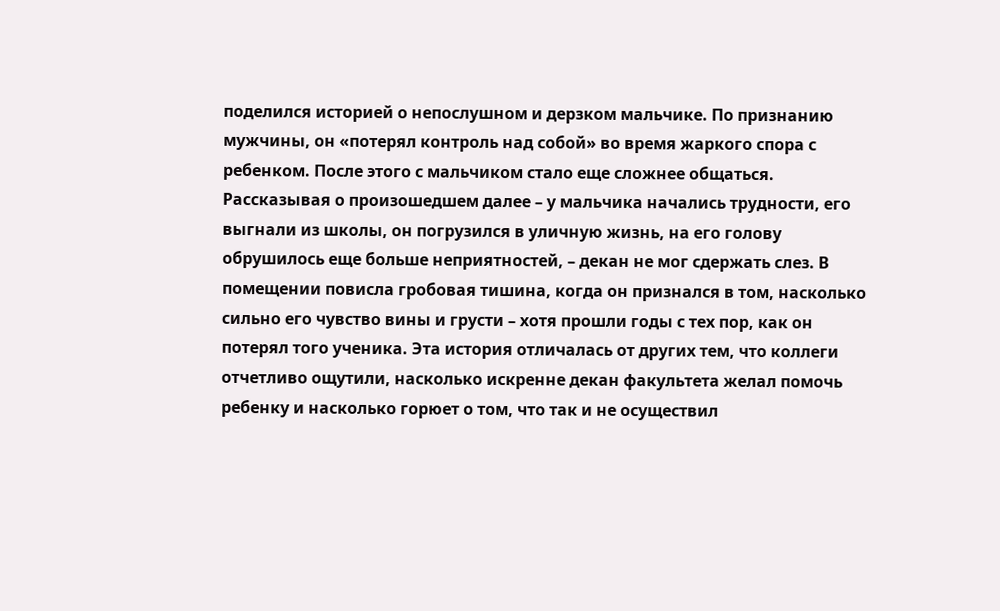поделился историей о непослушном и дерзком мальчике. По признанию мужчины, он «потерял контроль над собой» во время жаркого спора с ребенком. После этого с мальчиком стало еще сложнее общаться. Рассказывая о произошедшем далее – у мальчика начались трудности, его выгнали из школы, он погрузился в уличную жизнь, на его голову обрушилось еще больше неприятностей, – декан не мог сдержать слез. В помещении повисла гробовая тишина, когда он признался в том, насколько сильно его чувство вины и грусти – хотя прошли годы с тех пор, как он потерял того ученика. Эта история отличалась от других тем, что коллеги отчетливо ощутили, насколько искренне декан факультета желал помочь ребенку и насколько горюет о том, что так и не осуществил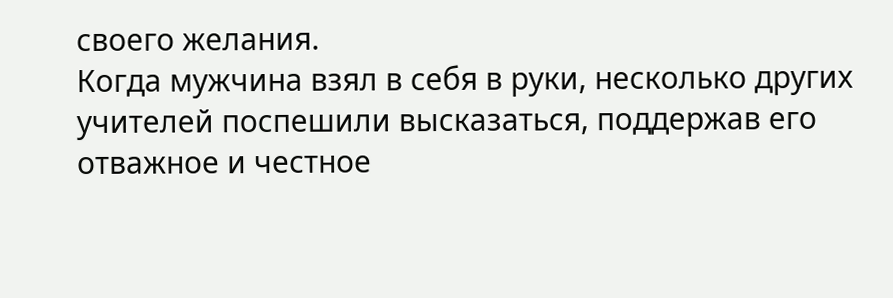своего желания.
Когда мужчина взял в себя в руки, несколько других учителей поспешили высказаться, поддержав его отважное и честное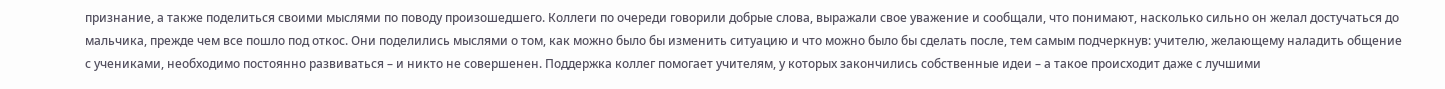признание, а также поделиться своими мыслями по поводу произошедшего. Коллеги по очереди говорили добрые слова, выражали свое уважение и сообщали, что понимают, насколько сильно он желал достучаться до мальчика, прежде чем все пошло под откос. Они поделились мыслями о том, как можно было бы изменить ситуацию и что можно было бы сделать после, тем самым подчеркнув: учителю, желающему наладить общение с учениками, необходимо постоянно развиваться – и никто не совершенен. Поддержка коллег помогает учителям, у которых закончились собственные идеи – а такое происходит даже с лучшими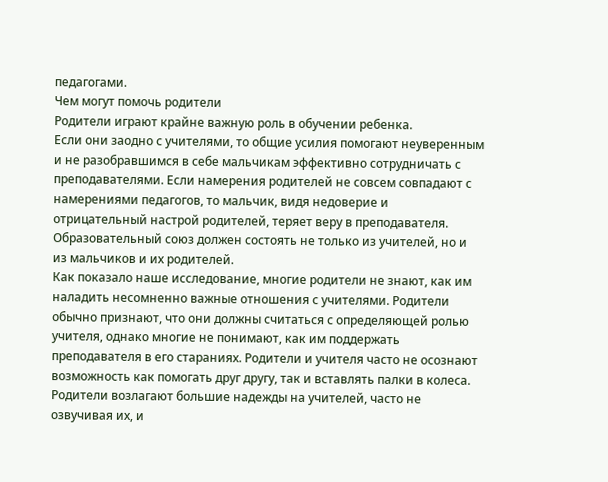педагогами.
Чем могут помочь родители
Родители играют крайне важную роль в обучении ребенка.
Если они заодно с учителями, то общие усилия помогают неуверенным и не разобравшимся в себе мальчикам эффективно сотрудничать с преподавателями. Если намерения родителей не совсем совпадают с намерениями педагогов, то мальчик, видя недоверие и отрицательный настрой родителей, теряет веру в преподавателя. Образовательный союз должен состоять не только из учителей, но и из мальчиков и их родителей.
Как показало наше исследование, многие родители не знают, как им наладить несомненно важные отношения с учителями. Родители обычно признают, что они должны считаться с определяющей ролью учителя, однако многие не понимают, как им поддержать преподавателя в его стараниях. Родители и учителя часто не осознают возможность как помогать друг другу, так и вставлять палки в колеса.
Родители возлагают большие надежды на учителей, часто не озвучивая их, и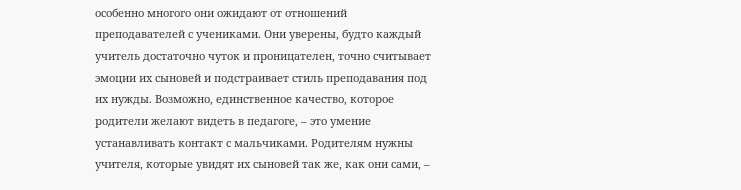особенно многого они ожидают от отношений преподавателей с учениками. Они уверены, будто каждый учитель достаточно чуток и проницателен, точно считывает эмоции их сыновей и подстраивает стиль преподавания под их нужды. Возможно, единственное качество, которое родители желают видеть в педагоге, – это умение устанавливать контакт с мальчиками. Родителям нужны учителя, которые увидят их сыновей так же, как они сами, –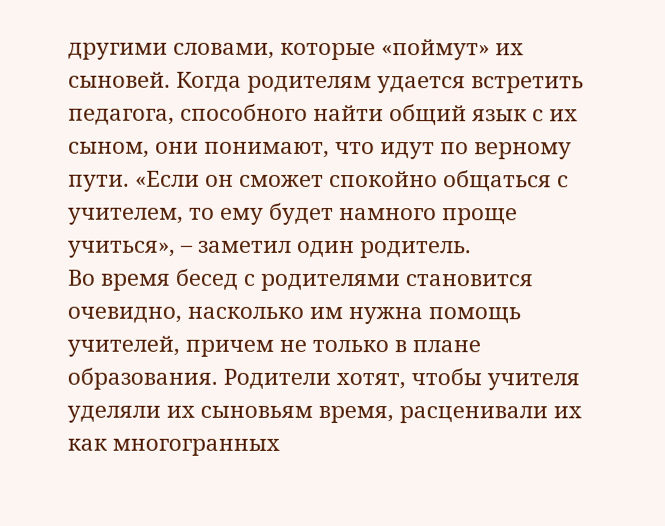другими словами, которые «поймут» их сыновей. Когда родителям удается встретить педагога, способного найти общий язык с их сыном, они понимают, что идут по верному пути. «Если он сможет спокойно общаться с учителем, то ему будет намного проще учиться», – заметил один родитель.
Во время бесед с родителями становится очевидно, насколько им нужна помощь учителей, причем не только в плане образования. Родители хотят, чтобы учителя уделяли их сыновьям время, расценивали их как многогранных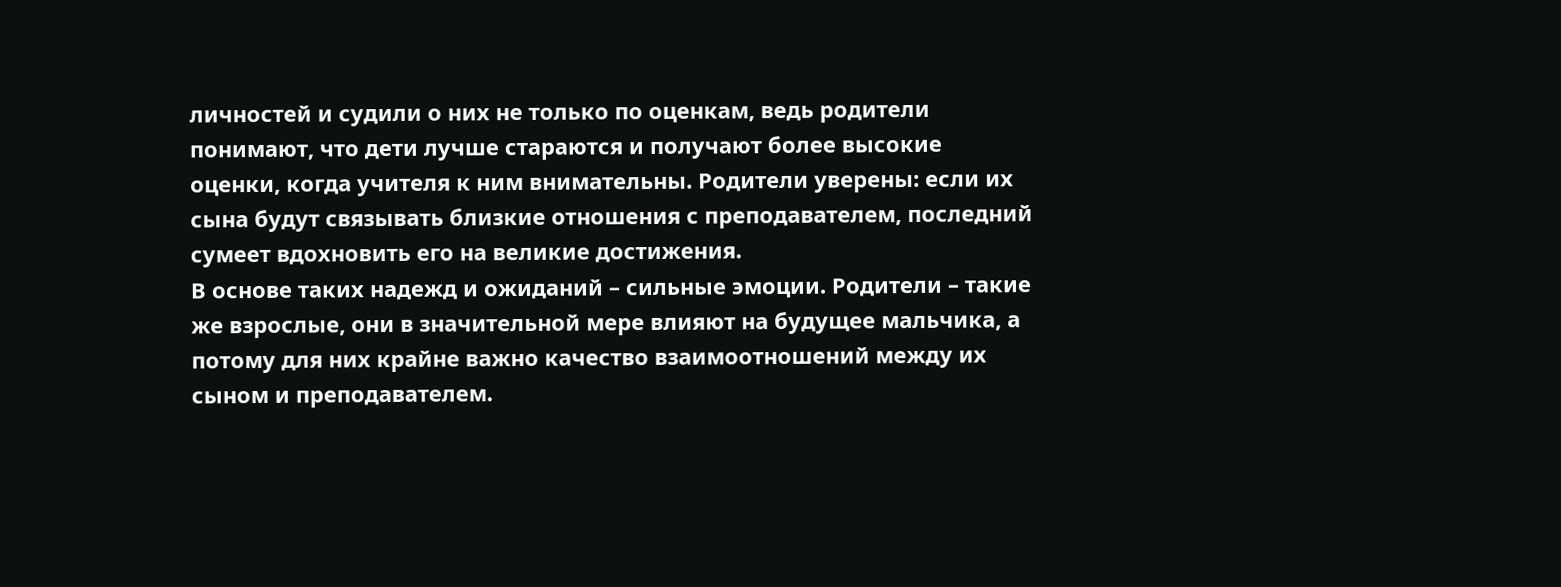личностей и судили о них не только по оценкам, ведь родители понимают, что дети лучше стараются и получают более высокие оценки, когда учителя к ним внимательны. Родители уверены: если их сына будут связывать близкие отношения с преподавателем, последний сумеет вдохновить его на великие достижения.
В основе таких надежд и ожиданий – сильные эмоции. Родители – такие же взрослые, они в значительной мере влияют на будущее мальчика, а потому для них крайне важно качество взаимоотношений между их сыном и преподавателем.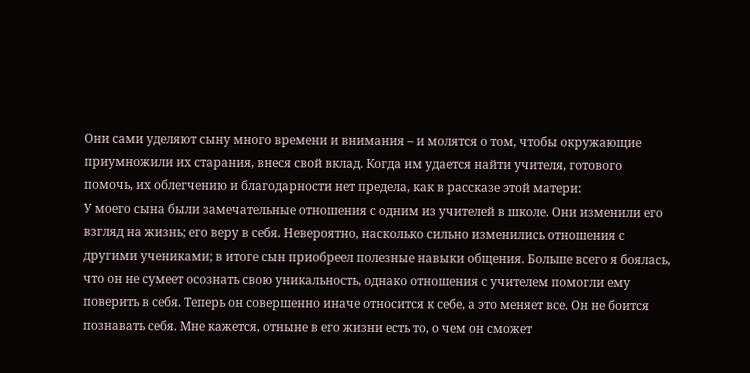Они сами уделяют сыну много времени и внимания – и молятся о том, чтобы окружающие приумножили их старания, внеся свой вклад. Когда им удается найти учителя, готового помочь, их облегчению и благодарности нет предела, как в рассказе этой матери:
У моего сына были замечательные отношения с одним из учителей в школе. Они изменили его взгляд на жизнь; его веру в себя. Невероятно, насколько сильно изменились отношения с другими учениками; в итоге сын приобреел полезные навыки общения. Больше всего я боялась, что он не сумеет осознать свою уникальность, однако отношения с учителем помогли ему поверить в себя. Теперь он совершенно иначе относится к себе, а это меняет все. Он не боится познавать себя. Мне кажется, отныне в его жизни есть то, о чем он сможет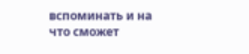вспоминать и на что сможет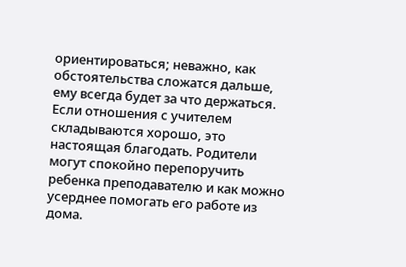ориентироваться; неважно, как обстоятельства сложатся дальше, ему всегда будет за что держаться.
Если отношения с учителем складываются хорошо, это настоящая благодать. Родители могут спокойно перепоручить ребенка преподавателю и как можно усерднее помогать его работе из дома.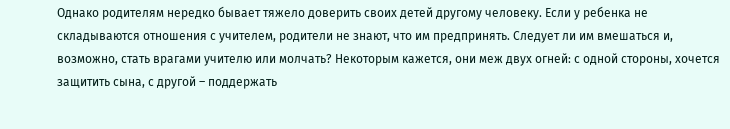Однако родителям нередко бывает тяжело доверить своих детей другому человеку. Если у ребенка не складываются отношения с учителем, родители не знают, что им предпринять. Следует ли им вмешаться и, возможно, стать врагами учителю или молчать? Некоторым кажется, они меж двух огней: с одной стороны, хочется защитить сына, с другой – поддержать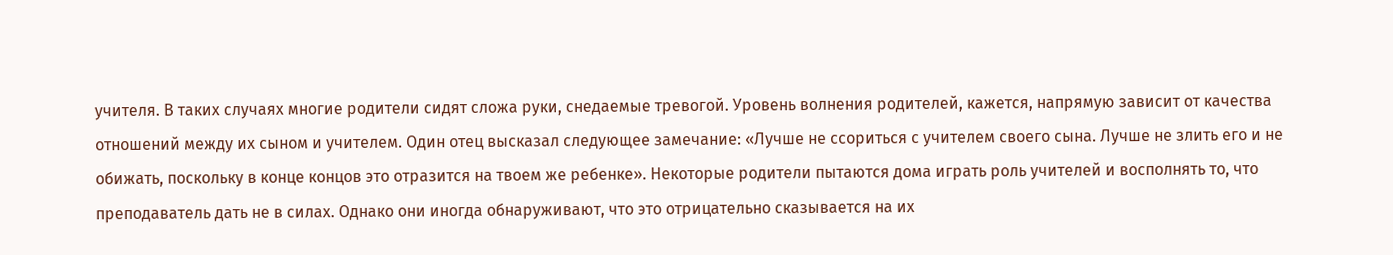учителя. В таких случаях многие родители сидят сложа руки, снедаемые тревогой. Уровень волнения родителей, кажется, напрямую зависит от качества отношений между их сыном и учителем. Один отец высказал следующее замечание: «Лучше не ссориться с учителем своего сына. Лучше не злить его и не обижать, поскольку в конце концов это отразится на твоем же ребенке». Некоторые родители пытаются дома играть роль учителей и восполнять то, что преподаватель дать не в силах. Однако они иногда обнаруживают, что это отрицательно сказывается на их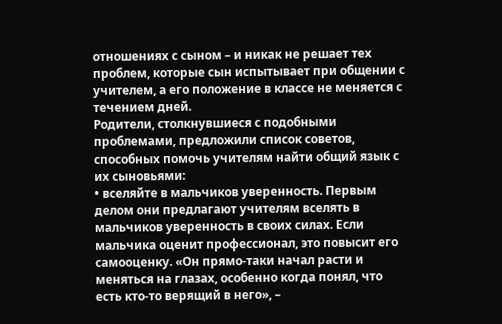отношениях с сыном – и никак не решает тех проблем, которые сын испытывает при общении с учителем, а его положение в классе не меняется с течением дней.
Родители, столкнувшиеся с подобными проблемами, предложили список советов, способных помочь учителям найти общий язык с их сыновьями:
• вселяйте в мальчиков уверенность. Первым делом они предлагают учителям вселять в мальчиков уверенность в своих силах. Если мальчика оценит профессионал, это повысит его самооценку. «Он прямо-таки начал расти и меняться на глазах, особенно когда понял, что есть кто-то верящий в него», –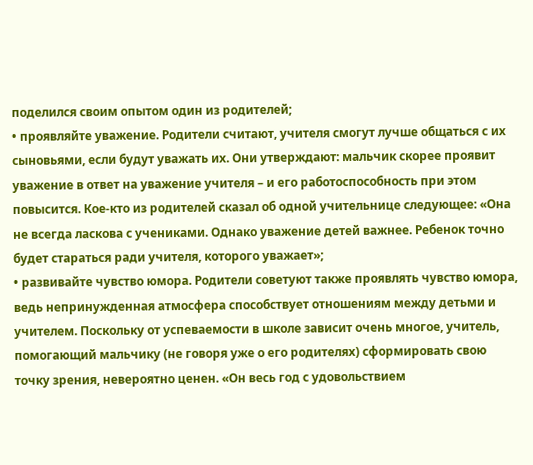поделился своим опытом один из родителей;
• проявляйте уважение. Родители считают, учителя смогут лучше общаться с их сыновьями, если будут уважать их. Они утверждают: мальчик скорее проявит уважение в ответ на уважение учителя – и его работоспособность при этом повысится. Кое-кто из родителей сказал об одной учительнице следующее: «Она не всегда ласкова с учениками. Однако уважение детей важнее. Ребенок точно будет стараться ради учителя, которого уважает»;
• развивайте чувство юмора. Родители советуют также проявлять чувство юмора, ведь непринужденная атмосфера способствует отношениям между детьми и учителем. Поскольку от успеваемости в школе зависит очень многое, учитель, помогающий мальчику (не говоря уже о его родителях) сформировать свою точку зрения, невероятно ценен. «Он весь год с удовольствием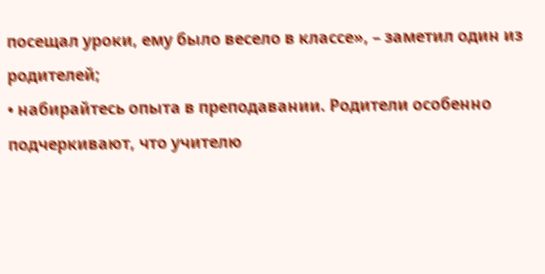посещал уроки, ему было весело в классе», – заметил один из родителей;
• набирайтесь опыта в преподавании. Родители особенно подчеркивают, что учителю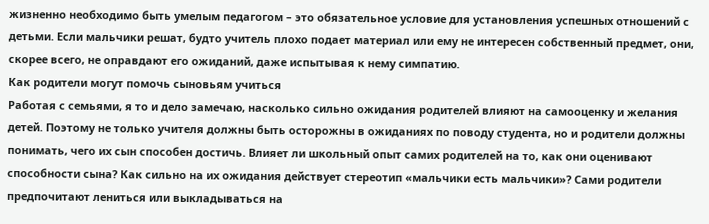жизненно необходимо быть умелым педагогом – это обязательное условие для установления успешных отношений с детьми. Если мальчики решат, будто учитель плохо подает материал или ему не интересен собственный предмет, они, скорее всего, не оправдают его ожиданий, даже испытывая к нему симпатию.
Как родители могут помочь сыновьям учиться
Работая с семьями, я то и дело замечаю, насколько сильно ожидания родителей влияют на самооценку и желания детей. Поэтому не только учителя должны быть осторожны в ожиданиях по поводу студента, но и родители должны понимать, чего их сын способен достичь. Влияет ли школьный опыт самих родителей на то, как они оценивают способности сына? Как сильно на их ожидания действует стереотип «мальчики есть мальчики»? Сами родители предпочитают лениться или выкладываться на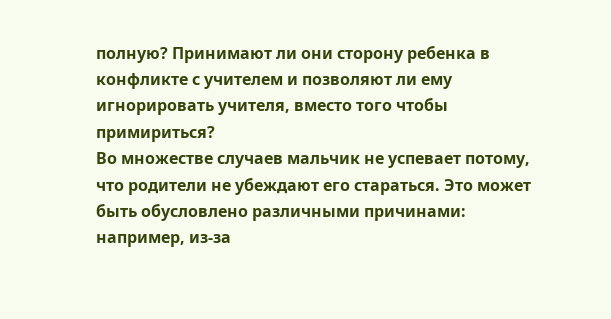полную? Принимают ли они сторону ребенка в конфликте с учителем и позволяют ли ему игнорировать учителя, вместо того чтобы примириться?
Во множестве случаев мальчик не успевает потому, что родители не убеждают его стараться. Это может быть обусловлено различными причинами: например, из-за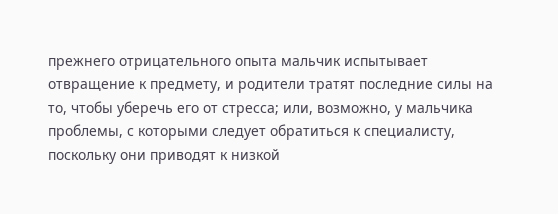прежнего отрицательного опыта мальчик испытывает отвращение к предмету, и родители тратят последние силы на то, чтобы уберечь его от стресса; или, возможно, у мальчика проблемы, с которыми следует обратиться к специалисту, поскольку они приводят к низкой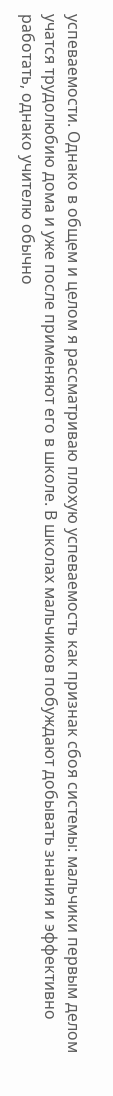успеваемости. Однако в общем и целом я рассматриваю плохую успеваемость как признак сбоя системы: мальчики первым делом учатся трудолюбию дома и уже после применяют его в школе. В школах мальчиков побуждают добывать знания и эффективно работать, однако учителю обычно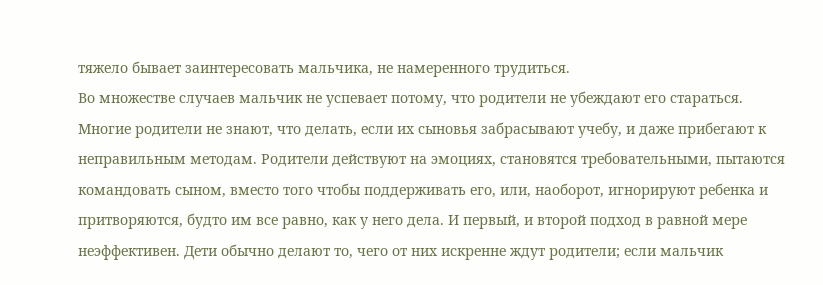тяжело бывает заинтересовать мальчика, не намеренного трудиться.
Во множестве случаев мальчик не успевает потому, что родители не убеждают его стараться.
Многие родители не знают, что делать, если их сыновья забрасывают учебу, и даже прибегают к неправильным методам. Родители действуют на эмоциях, становятся требовательными, пытаются командовать сыном, вместо того чтобы поддерживать его, или, наоборот, игнорируют ребенка и притворяются, будто им все равно, как у него дела. И первый, и второй подход в равной мере неэффективен. Дети обычно делают то, чего от них искренне ждут родители; если мальчик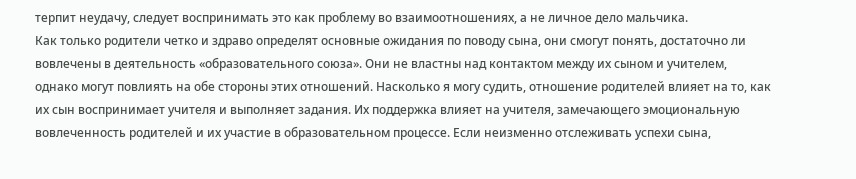терпит неудачу, следует воспринимать это как проблему во взаимоотношениях, а не личное дело мальчика.
Как только родители четко и здраво определят основные ожидания по поводу сына, они смогут понять, достаточно ли вовлечены в деятельность «образовательного союза». Они не властны над контактом между их сыном и учителем, однако могут повлиять на обе стороны этих отношений. Насколько я могу судить, отношение родителей влияет на то, как их сын воспринимает учителя и выполняет задания. Их поддержка влияет на учителя, замечающего эмоциональную вовлеченность родителей и их участие в образовательном процессе. Если неизменно отслеживать успехи сына,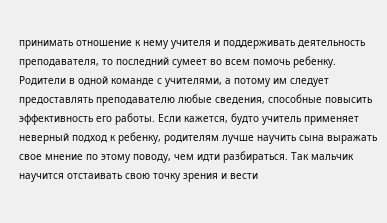принимать отношение к нему учителя и поддерживать деятельность преподавателя, то последний сумеет во всем помочь ребенку.
Родители в одной команде с учителями, а потому им следует предоставлять преподавателю любые сведения, способные повысить эффективность его работы. Если кажется, будто учитель применяет неверный подход к ребенку, родителям лучше научить сына выражать свое мнение по этому поводу, чем идти разбираться. Так мальчик научится отстаивать свою точку зрения и вести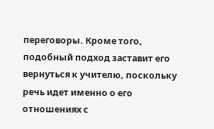переговоры. Кроме того, подобный подход заставит его вернуться к учителю, поскольку речь идет именно о его отношениях с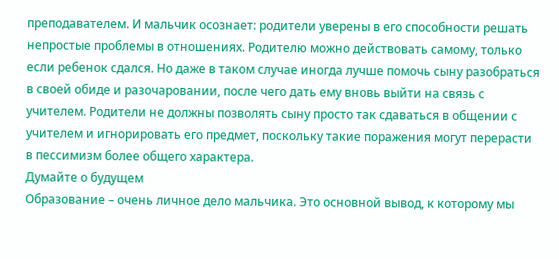преподавателем. И мальчик осознает: родители уверены в его способности решать непростые проблемы в отношениях. Родителю можно действовать самому, только если ребенок сдался. Но даже в таком случае иногда лучше помочь сыну разобраться в своей обиде и разочаровании, после чего дать ему вновь выйти на связь с учителем. Родители не должны позволять сыну просто так сдаваться в общении с учителем и игнорировать его предмет, поскольку такие поражения могут перерасти в пессимизм более общего характера.
Думайте о будущем
Образование – очень личное дело мальчика. Это основной вывод, к которому мы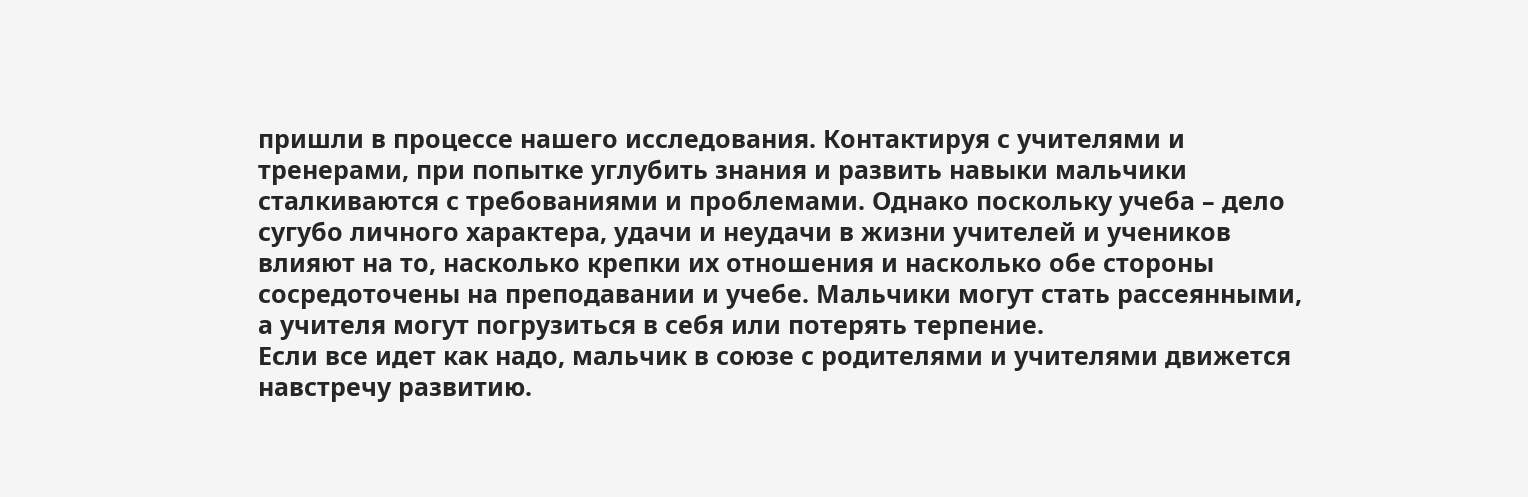пришли в процессе нашего исследования. Контактируя с учителями и тренерами, при попытке углубить знания и развить навыки мальчики сталкиваются с требованиями и проблемами. Однако поскольку учеба – дело сугубо личного характера, удачи и неудачи в жизни учителей и учеников влияют на то, насколько крепки их отношения и насколько обе стороны сосредоточены на преподавании и учебе. Мальчики могут стать рассеянными, а учителя могут погрузиться в себя или потерять терпение.
Если все идет как надо, мальчик в союзе с родителями и учителями движется навстречу развитию.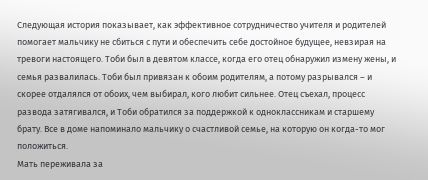Следующая история показывает, как эффективное сотрудничество учителя и родителей помогает мальчику не сбиться с пути и обеспечить себе достойное будущее, невзирая на тревоги настоящего. Тоби был в девятом классе, когда его отец обнаружил измену жены, и семья развалилась. Тоби был привязан к обоим родителям, а потому разрывался – и скорее отдалялся от обоих, чем выбирал, кого любит сильнее. Отец съехал, процесс развода затягивался, и Тоби обратился за поддержкой к одноклассникам и старшему брату. Все в доме напоминало мальчику о счастливой семье, на которую он когда-то мог положиться.
Мать переживала за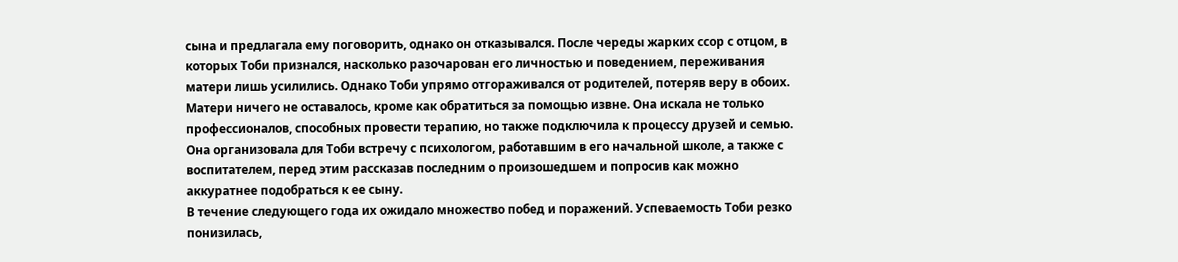сына и предлагала ему поговорить, однако он отказывался. После череды жарких ссор с отцом, в которых Тоби признался, насколько разочарован его личностью и поведением, переживания матери лишь усилились. Однако Тоби упрямо отгораживался от родителей, потеряв веру в обоих.
Матери ничего не оставалось, кроме как обратиться за помощью извне. Она искала не только профессионалов, способных провести терапию, но также подключила к процессу друзей и семью. Она организовала для Тоби встречу с психологом, работавшим в его начальной школе, а также с воспитателем, перед этим рассказав последним о произошедшем и попросив как можно аккуратнее подобраться к ее сыну.
В течение следующего года их ожидало множество побед и поражений. Успеваемость Тоби резко понизилась,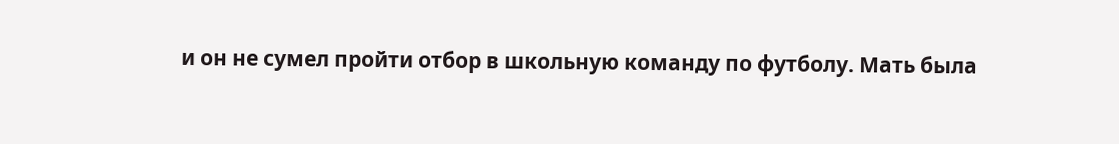и он не сумел пройти отбор в школьную команду по футболу. Мать была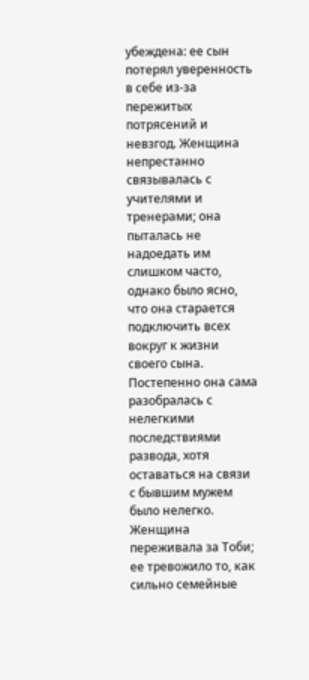убеждена: ее сын потерял уверенность в себе из-за пережитых потрясений и невзгод. Женщина непрестанно связывалась с учителями и тренерами; она пыталась не надоедать им слишком часто, однако было ясно, что она старается подключить всех вокруг к жизни своего сына. Постепенно она сама разобралась с нелегкими последствиями развода, хотя оставаться на связи с бывшим мужем было нелегко. Женщина переживала за Тоби; ее тревожило то, как сильно семейные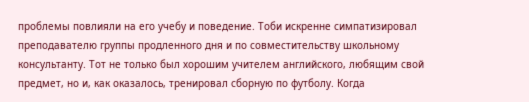проблемы повлияли на его учебу и поведение. Тоби искренне симпатизировал преподавателю группы продленного дня и по совместительству школьному консультанту. Тот не только был хорошим учителем английского, любящим свой предмет, но и, как оказалось, тренировал сборную по футболу. Когда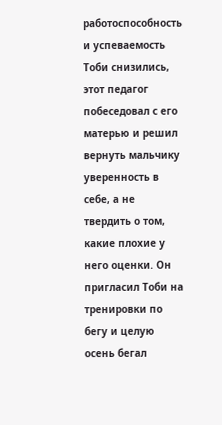работоспособность и успеваемость Тоби снизились, этот педагог побеседовал с его матерью и решил вернуть мальчику уверенность в себе, а не твердить о том, какие плохие у него оценки. Он пригласил Тоби на тренировки по бегу и целую осень бегал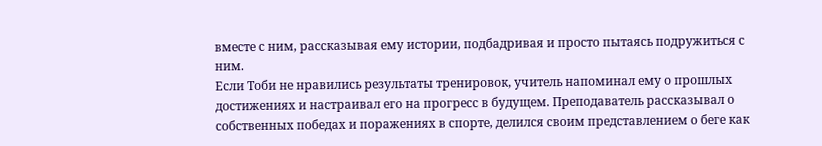вместе с ним, рассказывая ему истории, подбадривая и просто пытаясь подружиться с ним.
Если Тоби не нравились результаты тренировок, учитель напоминал ему о прошлых достижениях и настраивал его на прогресс в будущем. Преподаватель рассказывал о собственных победах и поражениях в спорте, делился своим представлением о беге как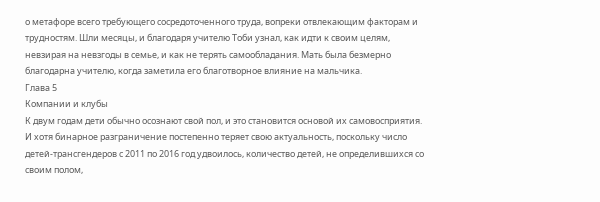о метафоре всего требующего сосредоточенного труда, вопреки отвлекающим факторам и трудностям. Шли месяцы, и благодаря учителю Тоби узнал, как идти к своим целям, невзирая на невзгоды в семье, и как не терять самообладания. Мать была безмерно благодарна учителю, когда заметила его благотворное влияние на мальчика.
Глава 5
Компании и клубы
К двум годам дети обычно осознают свой пол, и это становится основой их самовосприятия. И хотя бинарное разграничение постепенно теряет свою актуальность, поскольку число детей-трансгендеров с 2011 по 2016 год удвоилось, количество детей, не определившихся со своим полом,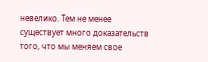невелико. Тем не менее существует много доказательств того, что мы меняем свое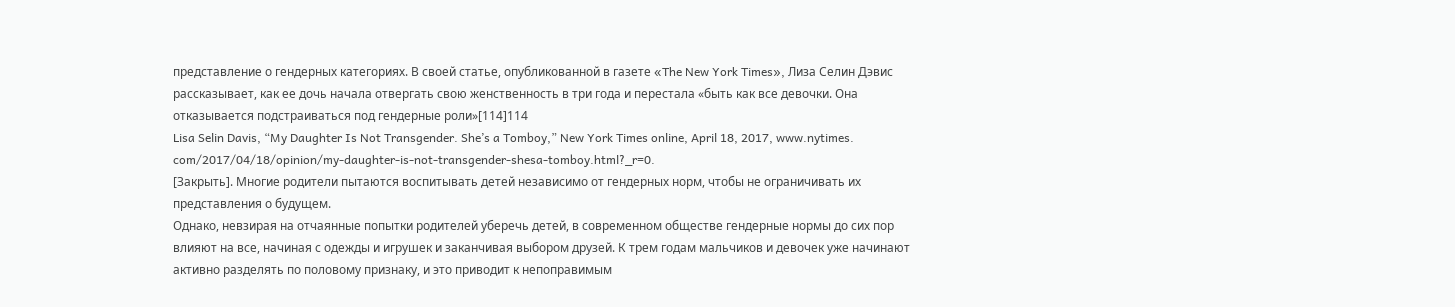представление о гендерных категориях. В своей статье, опубликованной в газете «The New York Times», Лиза Селин Дэвис рассказывает, как ее дочь начала отвергать свою женственность в три года и перестала «быть как все девочки. Она отказывается подстраиваться под гендерные роли»[114]114
Lisa Selin Davis, “My Daughter Is Not Transgender. She’s a Tomboy,” New York Times online, April 18, 2017, www.nytimes. com/2017/04/18/opinion/my-daughter-is-not-transgender-shesa-tomboy.html?_r=0.
[Закрыть]. Многие родители пытаются воспитывать детей независимо от гендерных норм, чтобы не ограничивать их представления о будущем.
Однако, невзирая на отчаянные попытки родителей уберечь детей, в современном обществе гендерные нормы до сих пор влияют на все, начиная с одежды и игрушек и заканчивая выбором друзей. К трем годам мальчиков и девочек уже начинают активно разделять по половому признаку, и это приводит к непоправимым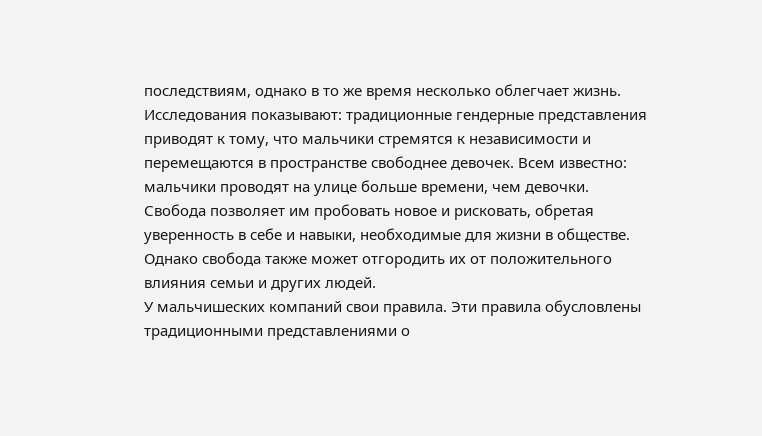последствиям, однако в то же время несколько облегчает жизнь. Исследования показывают: традиционные гендерные представления приводят к тому, что мальчики стремятся к независимости и перемещаются в пространстве свободнее девочек. Всем известно: мальчики проводят на улице больше времени, чем девочки. Свобода позволяет им пробовать новое и рисковать, обретая уверенность в себе и навыки, необходимые для жизни в обществе. Однако свобода также может отгородить их от положительного влияния семьи и других людей.
У мальчишеских компаний свои правила. Эти правила обусловлены традиционными представлениями о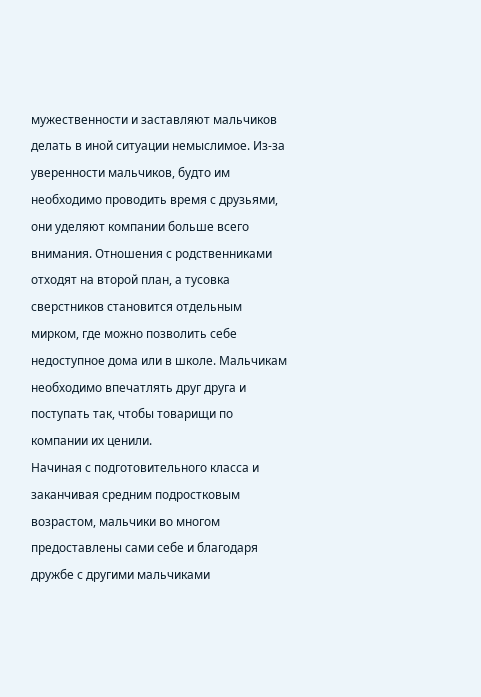мужественности и заставляют мальчиков делать в иной ситуации немыслимое. Из-за уверенности мальчиков, будто им необходимо проводить время с друзьями, они уделяют компании больше всего внимания. Отношения с родственниками отходят на второй план, а тусовка сверстников становится отдельным мирком, где можно позволить себе недоступное дома или в школе. Мальчикам необходимо впечатлять друг друга и поступать так, чтобы товарищи по компании их ценили.
Начиная с подготовительного класса и заканчивая средним подростковым возрастом, мальчики во многом предоставлены сами себе и благодаря дружбе с другими мальчиками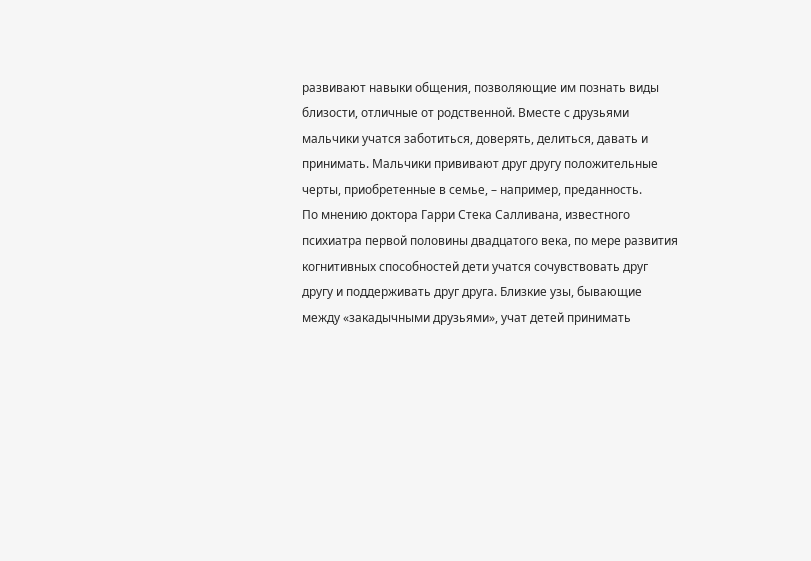развивают навыки общения, позволяющие им познать виды близости, отличные от родственной. Вместе с друзьями мальчики учатся заботиться, доверять, делиться, давать и принимать. Мальчики прививают друг другу положительные черты, приобретенные в семье, – например, преданность.
По мнению доктора Гарри Стека Салливана, известного психиатра первой половины двадцатого века, по мере развития когнитивных способностей дети учатся сочувствовать друг другу и поддерживать друг друга. Близкие узы, бывающие между «закадычными друзьями», учат детей принимать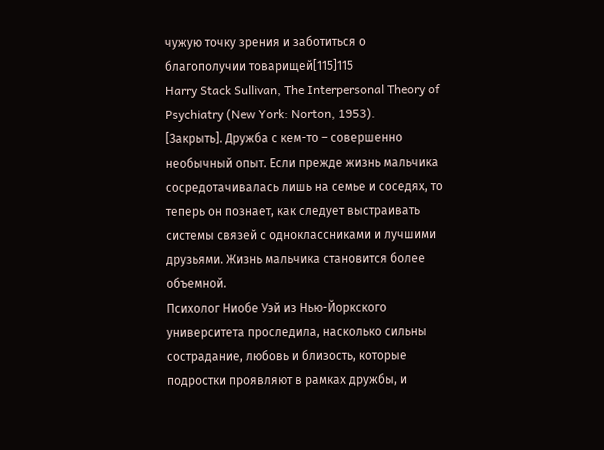чужую точку зрения и заботиться о благополучии товарищей[115]115
Harry Stack Sullivan, The Interpersonal Theory of Psychiatry (New York: Norton, 1953).
[Закрыть]. Дружба с кем-то – совершенно необычный опыт. Если прежде жизнь мальчика сосредотачивалась лишь на семье и соседях, то теперь он познает, как следует выстраивать системы связей с одноклассниками и лучшими друзьями. Жизнь мальчика становится более объемной.
Психолог Ниобе Уэй из Нью-Йоркского университета проследила, насколько сильны сострадание, любовь и близость, которые подростки проявляют в рамках дружбы, и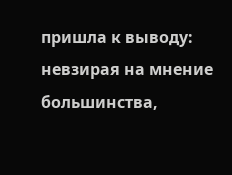пришла к выводу: невзирая на мнение большинства,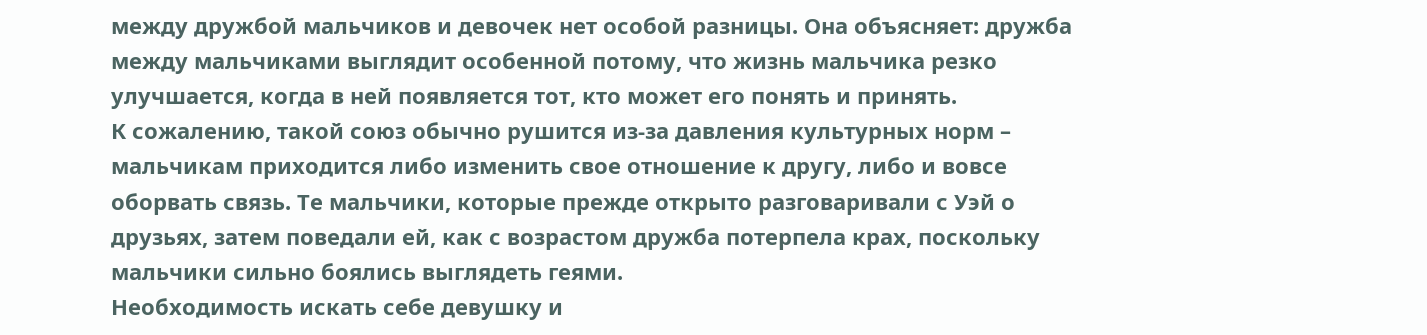между дружбой мальчиков и девочек нет особой разницы. Она объясняет: дружба между мальчиками выглядит особенной потому, что жизнь мальчика резко улучшается, когда в ней появляется тот, кто может его понять и принять.
К сожалению, такой союз обычно рушится из-за давления культурных норм – мальчикам приходится либо изменить свое отношение к другу, либо и вовсе оборвать связь. Те мальчики, которые прежде открыто разговаривали с Уэй о друзьях, затем поведали ей, как с возрастом дружба потерпела крах, поскольку мальчики сильно боялись выглядеть геями.
Необходимость искать себе девушку и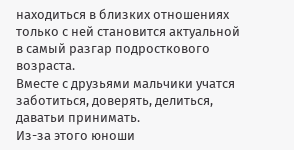находиться в близких отношениях только с ней становится актуальной в самый разгар подросткового возраста.
Вместе с друзьями мальчики учатся заботиться, доверять, делиться, даватьи принимать.
Из-за этого юноши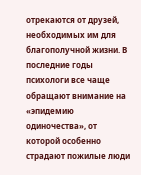отрекаются от друзей, необходимых им для благополучной жизни. В последние годы психологи все чаще обращают внимание на «эпидемию одиночества», от которой особенно страдают пожилые люди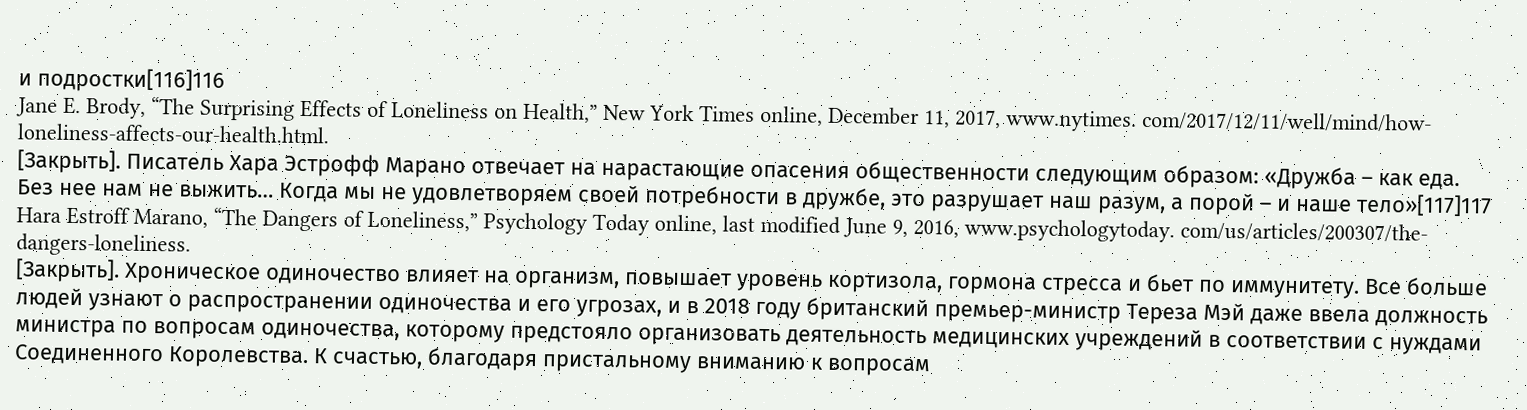и подростки[116]116
Jane E. Brody, “The Surprising Effects of Loneliness on Health,” New York Times online, December 11, 2017, www.nytimes. com/2017/12/11/well/mind/how-loneliness-affects-our-health.html.
[Закрыть]. Писатель Хара Эстрофф Марано отвечает на нарастающие опасения общественности следующим образом: «Дружба – как еда. Без нее нам не выжить… Когда мы не удовлетворяем своей потребности в дружбе, это разрушает наш разум, а порой – и наше тело»[117]117
Hara Estroff Marano, “The Dangers of Loneliness,” Psychology Today online, last modified June 9, 2016, www.psychologytoday. com/us/articles/200307/the-dangers-loneliness.
[Закрыть]. Хроническое одиночество влияет на организм, повышает уровень кортизола, гормона стресса и бьет по иммунитету. Все больше людей узнают о распространении одиночества и его угрозах, и в 2018 году британский премьер-министр Тереза Мэй даже ввела должность министра по вопросам одиночества, которому предстояло организовать деятельность медицинских учреждений в соответствии с нуждами Соединенного Королевства. К счастью, благодаря пристальному вниманию к вопросам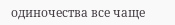одиночества все чаще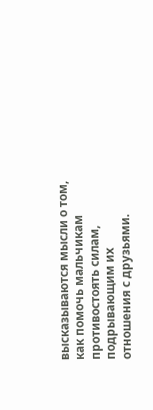высказываются мысли о том, как помочь мальчикам противостоять силам, подрывающим их отношения с друзьями.